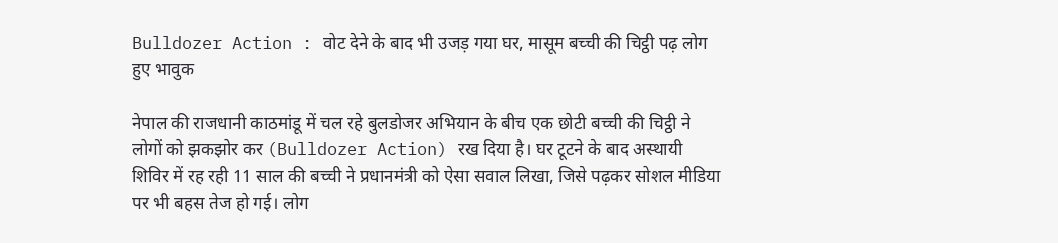Bulldozer Action : वोट देने के बाद भी उजड़ गया घर, मासूम बच्ची की चिट्ठी पढ़ लोग हुए भावुक

नेपाल की राजधानी काठमांडू में चल रहे बुलडोजर अभियान के बीच एक छोटी बच्ची की चिट्ठी ने लोगों को झकझोर कर (Bulldozer Action) रख दिया है। घर टूटने के बाद अस्थायी शिविर में रह रही 11 साल की बच्ची ने प्रधानमंत्री को ऐसा सवाल लिखा, जिसे पढ़कर सोशल मीडिया पर भी बहस तेज हो गई। लोग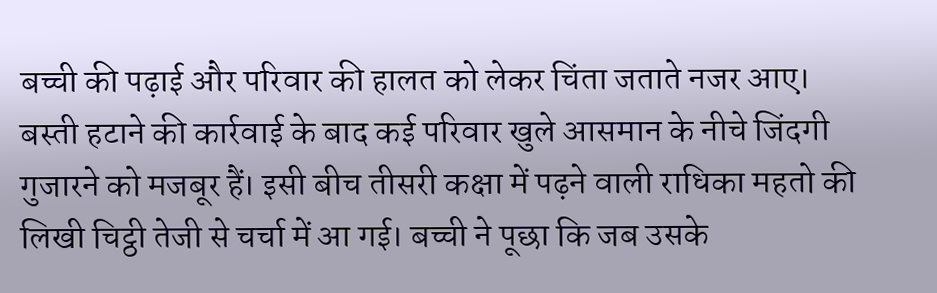बच्ची की पढ़ाई और परिवार की हालत को लेकर चिंता जताते नजर आए।
बस्ती हटाने की कार्रवाई के बाद कई परिवार खुले आसमान के नीचे जिंदगी गुजारने को मजबूर हैं। इसी बीच तीसरी कक्षा में पढ़ने वाली राधिका महतो की लिखी चिट्ठी तेजी से चर्चा में आ गई। बच्ची ने पूछा कि जब उसके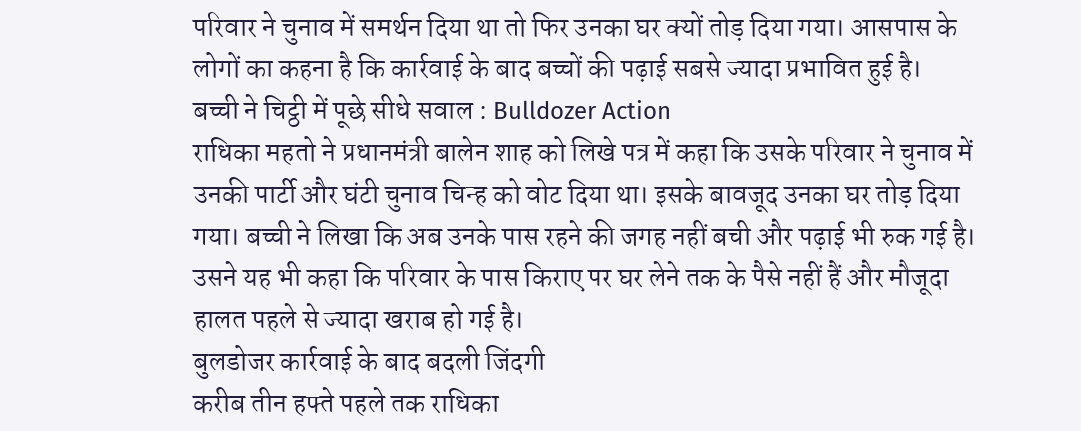परिवार ने चुनाव में समर्थन दिया था तो फिर उनका घर क्यों तोड़ दिया गया। आसपास के लोगों का कहना है कि कार्रवाई के बाद बच्चों की पढ़ाई सबसे ज्यादा प्रभावित हुई है।
बच्ची ने चिट्ठी में पूछे सीधे सवाल : Bulldozer Action
राधिका महतो ने प्रधानमंत्री बालेन शाह को लिखे पत्र में कहा कि उसके परिवार ने चुनाव में उनकी पार्टी और घंटी चुनाव चिन्ह को वोट दिया था। इसके बावजूद उनका घर तोड़ दिया गया। बच्ची ने लिखा कि अब उनके पास रहने की जगह नहीं बची और पढ़ाई भी रुक गई है। उसने यह भी कहा कि परिवार के पास किराए पर घर लेने तक के पैसे नहीं हैं और मौजूदा हालत पहले से ज्यादा खराब हो गई है।
बुलडोजर कार्रवाई के बाद बदली जिंदगी
करीब तीन हफ्ते पहले तक राधिका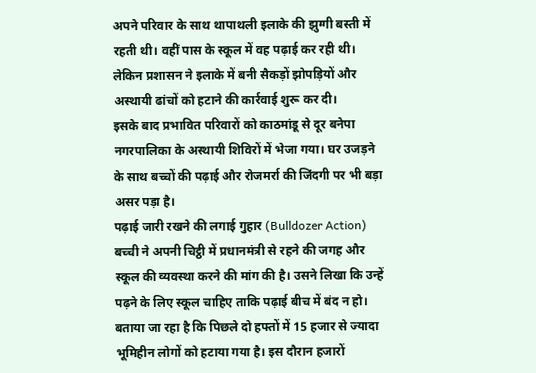अपने परिवार के साथ थापाथली इलाके की झुग्गी बस्ती में रहती थी। वहीं पास के स्कूल में वह पढ़ाई कर रही थी। लेकिन प्रशासन ने इलाके में बनी सैकड़ों झोपड़ियों और अस्थायी ढांचों को हटाने की कार्रवाई शुरू कर दी।
इसके बाद प्रभावित परिवारों को काठमांडू से दूर बनेपा नगरपालिका के अस्थायी शिविरों में भेजा गया। घर उजड़ने के साथ बच्चों की पढ़ाई और रोजमर्रा की जिंदगी पर भी बड़ा असर पड़ा है।
पढ़ाई जारी रखने की लगाई गुहार (Bulldozer Action)
बच्ची ने अपनी चिट्ठी में प्रधानमंत्री से रहने की जगह और स्कूल की व्यवस्था करने की मांग की है। उसने लिखा कि उन्हें पढ़ने के लिए स्कूल चाहिए ताकि पढ़ाई बीच में बंद न हो।
बताया जा रहा है कि पिछले दो हफ्तों में 15 हजार से ज्यादा भूमिहीन लोगों को हटाया गया है। इस दौरान हजारों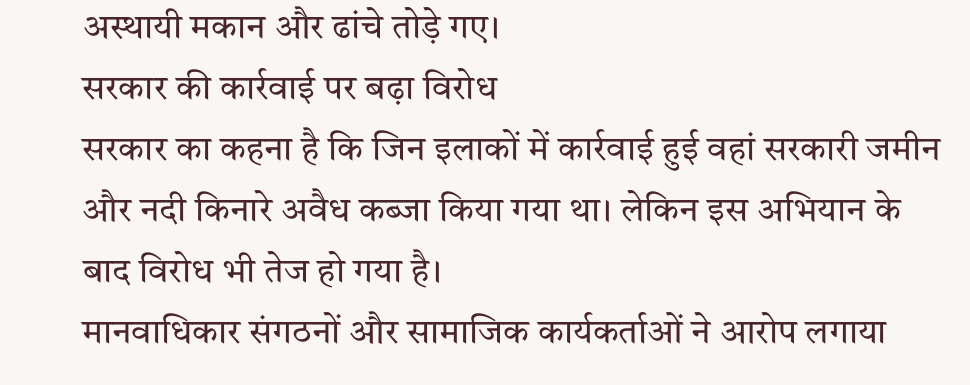अस्थायी मकान और ढांचे तोड़े गए।
सरकार की कार्रवाई पर बढ़ा विरोध
सरकार का कहना है कि जिन इलाकों में कार्रवाई हुई वहां सरकारी जमीन और नदी किनारे अवैध कब्जा किया गया था। लेकिन इस अभियान के बाद विरोध भी तेज हो गया है।
मानवाधिकार संगठनों और सामाजिक कार्यकर्ताओं ने आरोप लगाया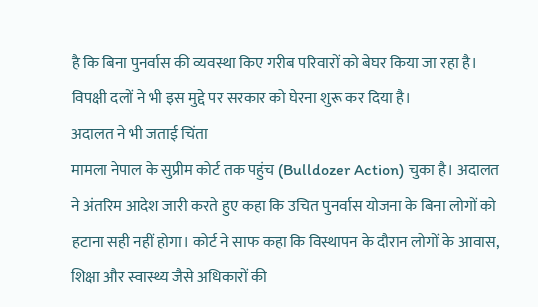है कि बिना पुनर्वास की व्यवस्था किए गरीब परिवारों को बेघर किया जा रहा है। विपक्षी दलों ने भी इस मुद्दे पर सरकार को घेरना शुरू कर दिया है।
अदालत ने भी जताई चिंता
मामला नेपाल के सुप्रीम कोर्ट तक पहुंच (Bulldozer Action) चुका है। अदालत ने अंतरिम आदेश जारी करते हुए कहा कि उचित पुनर्वास योजना के बिना लोगों को हटाना सही नहीं होगा। कोर्ट ने साफ कहा कि विस्थापन के दौरान लोगों के आवास, शिक्षा और स्वास्थ्य जैसे अधिकारों की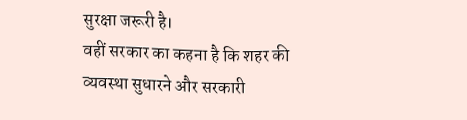सुरक्षा जरूरी है।
वहीं सरकार का कहना है कि शहर की व्यवस्था सुधारने और सरकारी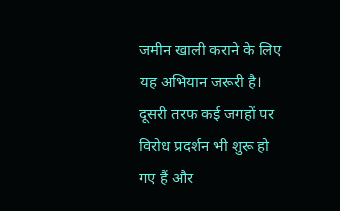जमीन खाली कराने के लिए यह अभियान जरूरी है। दूसरी तरफ कई जगहों पर विरोध प्रदर्शन भी शुरू हो गए हैं और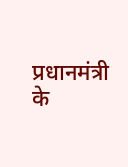प्रधानमंत्री के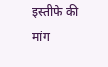इस्तीफे की मांग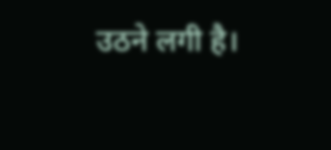उठने लगी है।